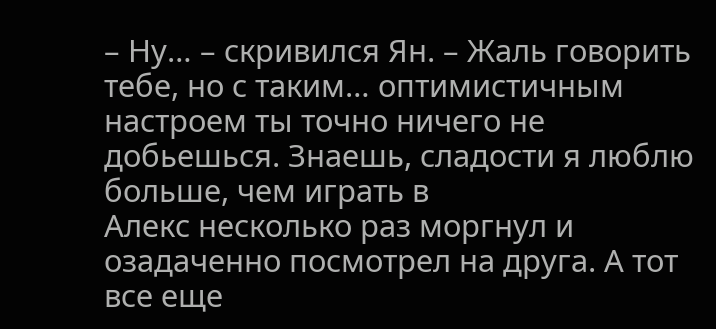– Ну… – скривился Ян. – Жаль говорить тебе, но с таким… оптимистичным настроем ты точно ничего не добьешься. Знаешь, сладости я люблю больше, чем играть в
Алекс несколько раз моргнул и озадаченно посмотрел на друга. А тот все еще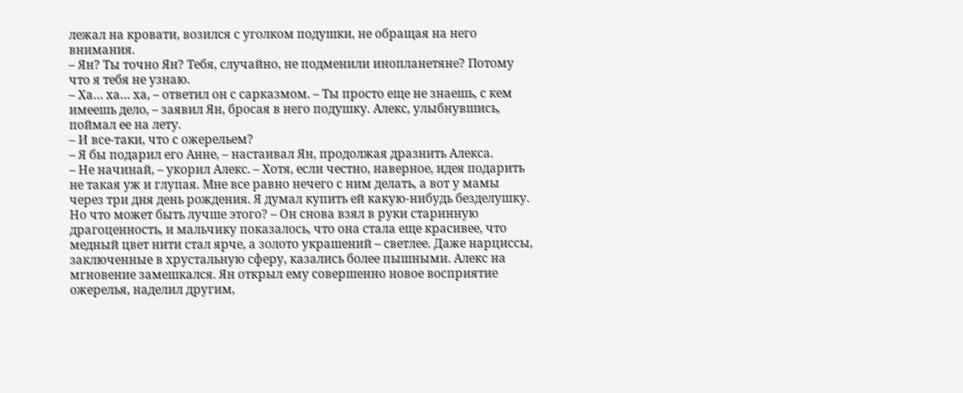лежал на кровати, возился с уголком подушки, не обращая на него внимания.
– Ян? Ты точно Ян? Тебя, случайно, не подменили инопланетяне? Потому что я тебя не узнаю.
– Ха… ха… ха, – ответил он с сарказмом. – Ты просто еще не знаешь, с кем имеешь дело, – заявил Ян, бросая в него подушку. Алекс, улыбнувшись, поймал ее на лету.
– И все-таки, что с ожерельем?
– Я бы подарил его Анне, – настаивал Ян, продолжая дразнить Алекса.
– Не начинай, – укорил Алекс. – Хотя, если честно, наверное, идея подарить не такая уж и глупая. Мне все равно нечего с ним делать, а вот у мамы через три дня день рождения. Я думал купить ей какую-нибудь безделушку. Но что может быть лучше этого? – Он снова взял в руки старинную драгоценность, и мальчику показалось, что она стала еще красивее, что медный цвет нити стал ярче, а золото украшений – светлее. Даже нарциссы, заключенные в хрустальную сферу, казались более пышными. Алекс на мгновение замешкался. Ян открыл ему совершенно новое восприятие ожерелья, наделил другим,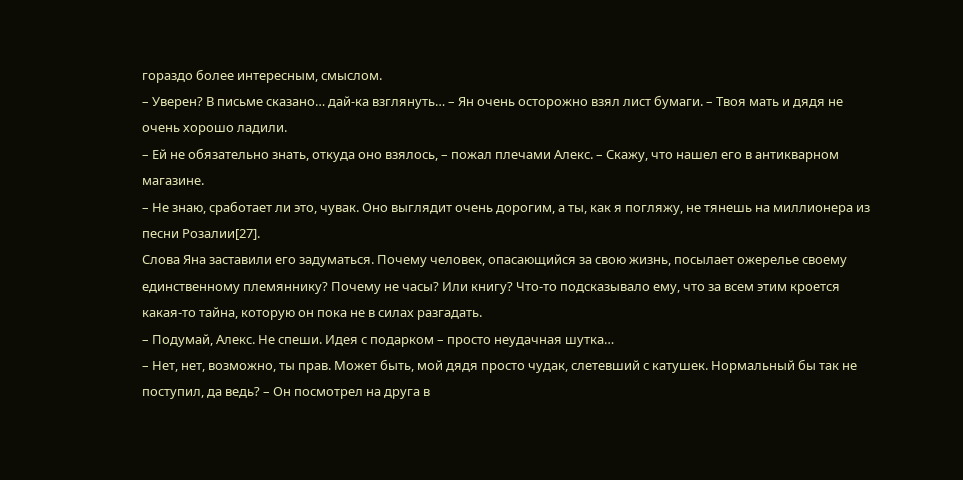гораздо более интересным, смыслом.
– Уверен? В письме сказано… дай-ка взглянуть… – Ян очень осторожно взял лист бумаги. – Твоя мать и дядя не очень хорошо ладили.
– Ей не обязательно знать, откуда оно взялось, – пожал плечами Алекс. – Скажу, что нашел его в антикварном магазине.
– Не знаю, сработает ли это, чувак. Оно выглядит очень дорогим, а ты, как я погляжу, не тянешь на миллионера из песни Розалии[27].
Слова Яна заставили его задуматься. Почему человек, опасающийся за свою жизнь, посылает ожерелье своему единственному племяннику? Почему не часы? Или книгу? Что-то подсказывало ему, что за всем этим кроется какая-то тайна, которую он пока не в силах разгадать.
– Подумай, Алекс. Не спеши. Идея с подарком – просто неудачная шутка…
– Нет, нет, возможно, ты прав. Может быть, мой дядя просто чудак, слетевший с катушек. Нормальный бы так не поступил, да ведь? – Он посмотрел на друга в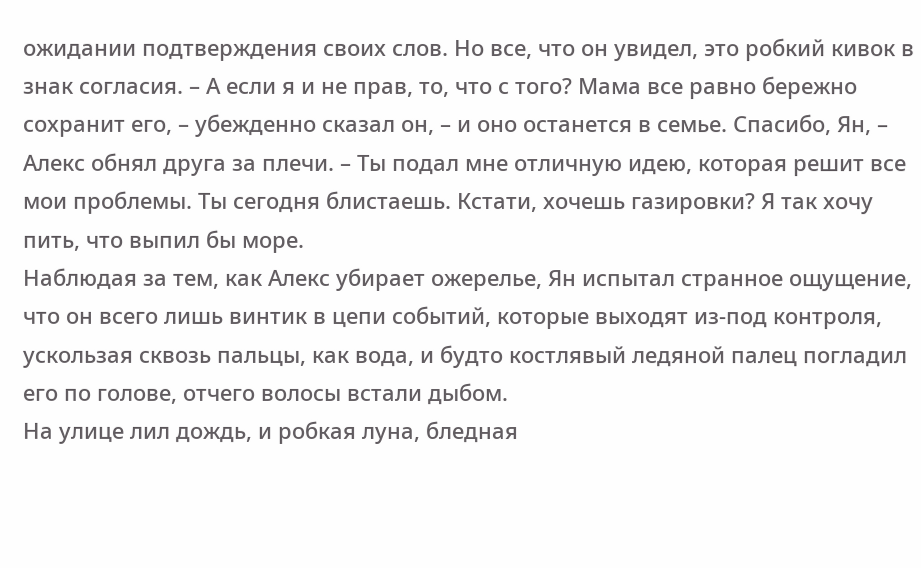ожидании подтверждения своих слов. Но все, что он увидел, это робкий кивок в знак согласия. – А если я и не прав, то, что с того? Мама все равно бережно сохранит его, – убежденно сказал он, – и оно останется в семье. Спасибо, Ян, – Алекс обнял друга за плечи. – Ты подал мне отличную идею, которая решит все мои проблемы. Ты сегодня блистаешь. Кстати, хочешь газировки? Я так хочу пить, что выпил бы море.
Наблюдая за тем, как Алекс убирает ожерелье, Ян испытал странное ощущение, что он всего лишь винтик в цепи событий, которые выходят из-под контроля, ускользая сквозь пальцы, как вода, и будто костлявый ледяной палец погладил его по голове, отчего волосы встали дыбом.
На улице лил дождь, и робкая луна, бледная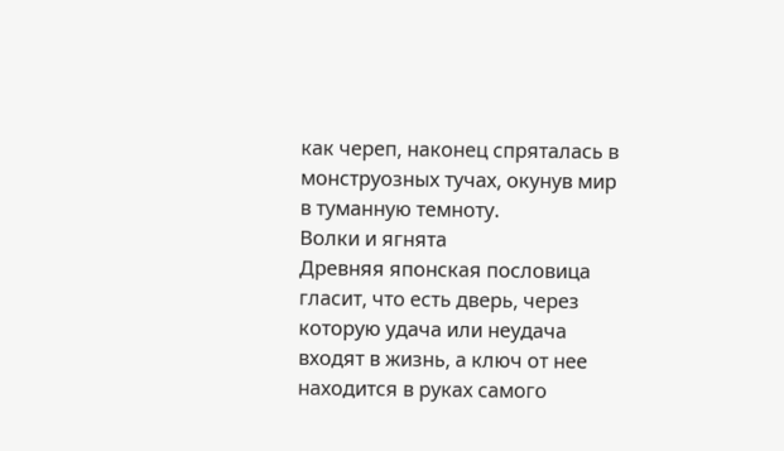как череп, наконец спряталась в монструозных тучах, окунув мир в туманную темноту.
Волки и ягнята
Древняя японская пословица гласит, что есть дверь, через которую удача или неудача входят в жизнь, а ключ от нее находится в руках самого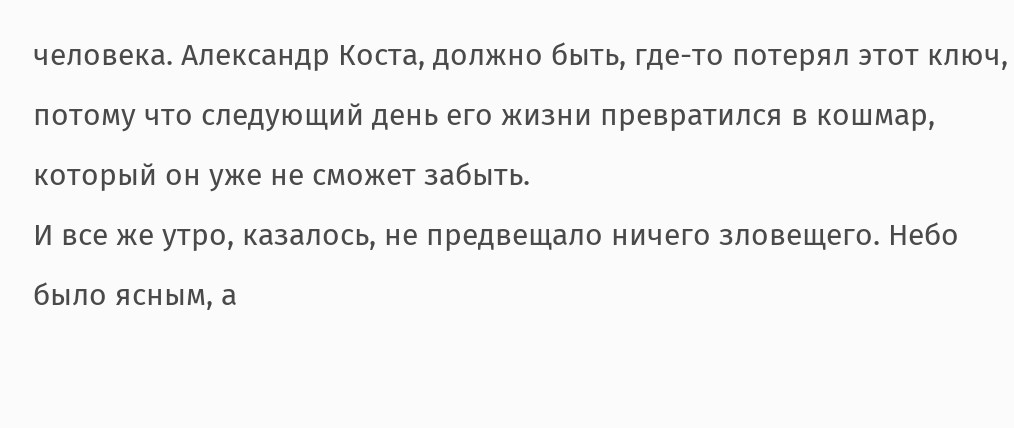человека. Александр Коста, должно быть, где-то потерял этот ключ, потому что следующий день его жизни превратился в кошмар, который он уже не сможет забыть.
И все же утро, казалось, не предвещало ничего зловещего. Небо было ясным, а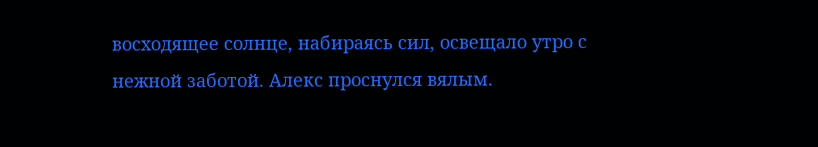восходящее солнце, набираясь сил, освещало утро с нежной заботой. Алекс проснулся вялым.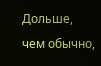Дольше, чем обычно,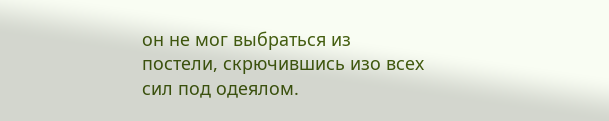он не мог выбраться из постели, скрючившись изо всех сил под одеялом.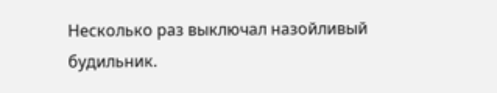Несколько раз выключал назойливый будильник.